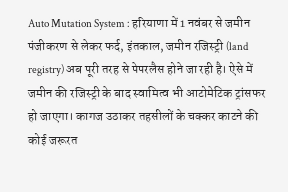Auto Mutation System : हरियाणा में 1 नवंबर से जमीन पंजीकरण से लेकर फर्द, इंतकाल, जमीन रजिस्ट्री (land registry) अब पूरी तरह से पेपरलैस होने जा रही है। ऐसे में जमीन की रजिस्ट्री के बाद स्वामित्व भी आटोमेटिक ट्रांसफर हो जाएगा। कागज उठाकर तहसीलों के चक्कर काटने की कोई जरूरत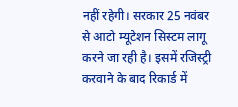नहीं रहेगी। सरकार 25 नवंबर से आटो म्यूटेशन सिस्टम लागू करने जा रही है। इसमें रजिस्ट्री करवाने के बाद रिकार्ड में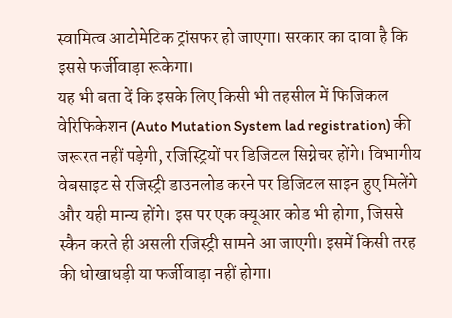स्वामित्व आटोमेटिक ट्रांसफर हो जाएगा। सरकार का दावा है कि इससे फर्जीवाड़ा रूकेगा।
यह भी बता दें कि इसके लिए किसी भी तहसील में फिजिकल वेरिफिकेशन (Auto Mutation System lad registration) की जरूरत नहीं पड़ेगी, रजिस्ट्रियों पर डिजिटल सिग्नेचर होंगे। विभागीय वेबसाइट से रजिस्ट्री डाउनलोड करने पर डिजिटल साइन हुए मिलेंगे और यही मान्य होंगे। इस पर एक क्यूआर कोड भी होगा, जिससे स्कैन करते ही असली रजिस्ट्री सामने आ जाएगी। इसमें किसी तरह की धोखाधड़ी या फर्जीवाड़ा नहीं होगा।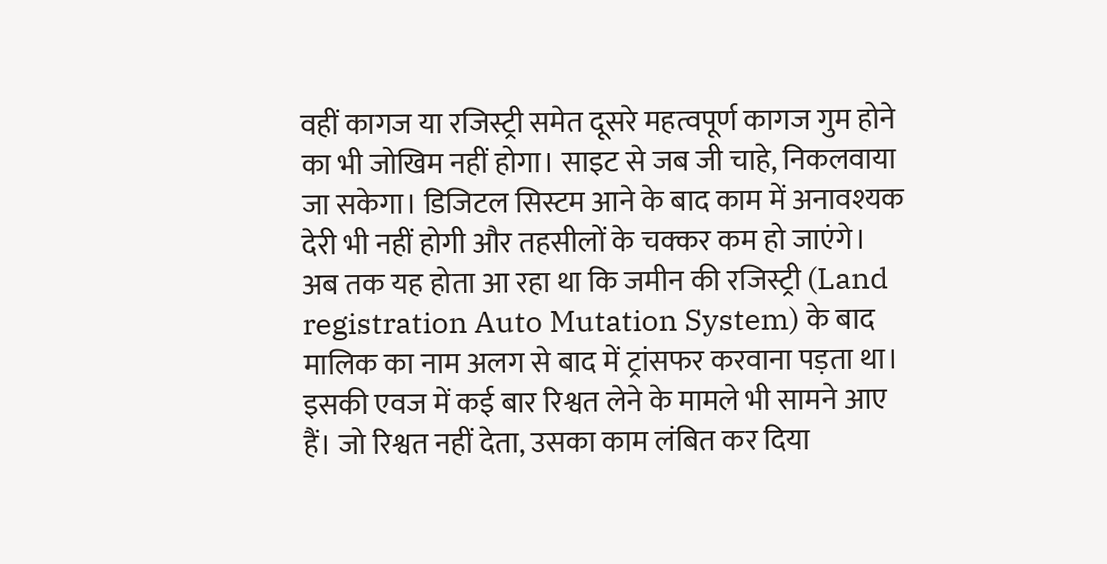वहीं कागज या रजिस्ट्री समेत दूसरे महत्वपूर्ण कागज गुम होने का भी जोखिम नहीं होगा। साइट से जब जी चाहे, निकलवाया जा सकेगा। डिजिटल सिस्टम आने के बाद काम में अनावश्यक देरी भी नहीं होगी और तहसीलों के चक्कर कम हो जाएंगे।
अब तक यह होता आ रहा था कि जमीन की रजिस्ट्री (Land registration Auto Mutation System) के बाद मालिक का नाम अलग से बाद में ट्रांसफर करवाना पड़ता था। इसकी एवज में कई बार रिश्वत लेने के मामले भी सामने आए हैं। जो रिश्वत नहीं देता, उसका काम लंबित कर दिया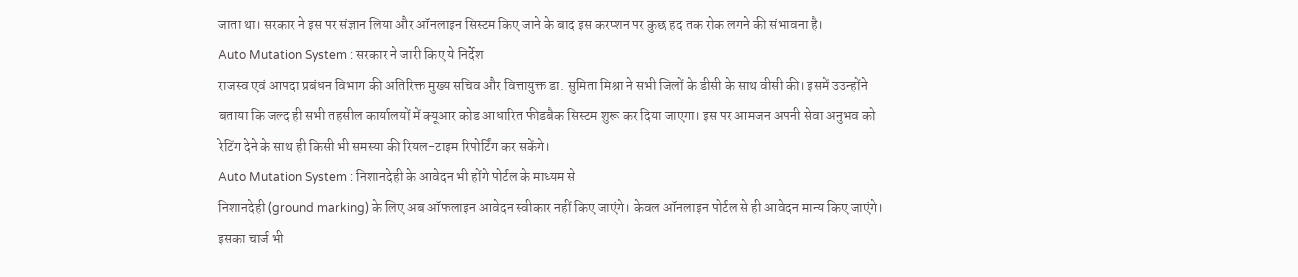जाता था। सरकार ने इस पर संज्ञान लिया और ऑनलाइन सिस्टम किए जाने के बाद इस करप्शन पर कुछ हद तक रोक लगने की संभावना है।
Auto Mutation System : सरकार ने जारी किए ये निर्देश
राजस्व एवं आपदा प्रबंधन विभाग की अतिरिक्त मुख्य सचिव और वित्तायुक्त डा. सुमिता मिश्रा ने सभी जिलों के डीसी के साथ वीसी की। इसमें उउन्होंने बताया कि जल्द ही सभी तहसील कार्यालयों में क्यूआर कोड आधारित फीडबैक सिस्टम शुरू कर दिया जाएगा। इस पर आमजन अपनी सेवा अनुभव को रेटिंग देने के साथ ही किसी भी समस्या की रियल-टाइम रिपोर्टिंग कर सकेंगे।
Auto Mutation System : निशानदेही के आवेदन भी होंगे पोर्टल के माध्यम से
निशानदेही (ground marking) के लिए अब ऑफलाइन आवेदन स्वीकार नहीं किए जाएंगे। केवल ऑनलाइन पोर्टल से ही आवेदन मान्य किए जाएंगे। इसका चार्ज भी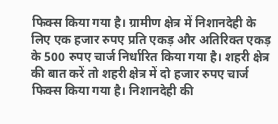फिक्स किया गया है। ग्रामीण क्षेत्र में निशानदेही के लिए एक हजार रुपए प्रति एकड़ और अतिरिक्त एकड़ के 500 रुपए चार्ज निर्धारित किया गया है। शहरी क्षेत्र की बात करें तो शहरी क्षेत्र में दो हजार रुपए चार्ज फिक्स किया गया है। निशानदेही की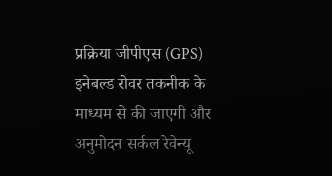प्रक्रिया जीपीएस (GPS) इनेबल्ड रोवर तकनीक के माध्यम से की जाएगी और अनुमोदन सर्कल रेवेन्यू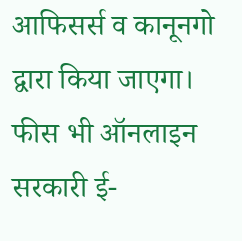आफिसर्स व कानूनगो द्वारा किया जाएगा। फीस भी ऑनलाइन सरकारी ई-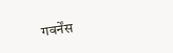गवर्नेंस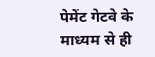पेमेंट गेटवे के माध्यम से ही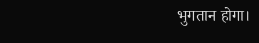भुगतान होगा।